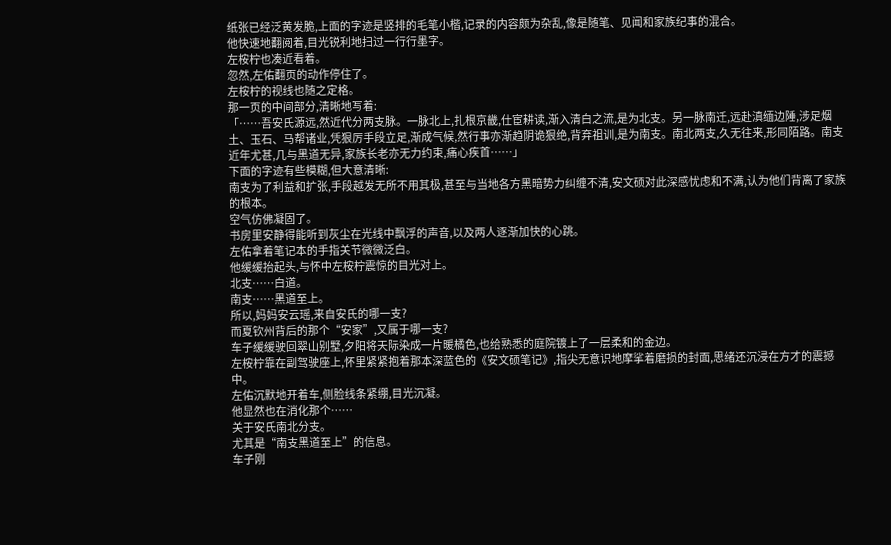纸张已经泛黄发脆,上面的字迹是竖排的毛笔小楷,记录的内容颇为杂乱,像是随笔、见闻和家族纪事的混合。
他快速地翻阅着,目光锐利地扫过一行行墨字。
左桉柠也凑近看着。
忽然,左佑翻页的动作停住了。
左桉柠的视线也随之定格。
那一页的中间部分,清晰地写着:
「……吾安氏源远,然近代分两支脉。一脉北上,扎根京畿,仕宦耕读,渐入清白之流,是为北支。另一脉南迁,远赴滇缅边陲,涉足烟土、玉石、马帮诸业,凭狠厉手段立足,渐成气候,然行事亦渐趋阴诡狠绝,背弃祖训,是为南支。南北两支,久无往来,形同陌路。南支近年尤甚,几与黑道无异,家族长老亦无力约束,痛心疾首……」
下面的字迹有些模糊,但大意清晰:
南支为了利益和扩张,手段越发无所不用其极,甚至与当地各方黑暗势力纠缠不清,安文硕对此深感忧虑和不满,认为他们背离了家族的根本。
空气仿佛凝固了。
书房里安静得能听到灰尘在光线中飘浮的声音,以及两人逐渐加快的心跳。
左佑拿着笔记本的手指关节微微泛白。
他缓缓抬起头,与怀中左桉柠震惊的目光对上。
北支……白道。
南支……黑道至上。
所以,妈妈安云瑶,来自安氏的哪一支?
而夏钦州背后的那个“安家”,又属于哪一支?
车子缓缓驶回翠山别墅,夕阳将天际染成一片暖橘色,也给熟悉的庭院镀上了一层柔和的金边。
左桉柠靠在副驾驶座上,怀里紧紧抱着那本深蓝色的《安文硕笔记》,指尖无意识地摩挲着磨损的封面,思绪还沉浸在方才的震撼中。
左佑沉默地开着车,侧脸线条紧绷,目光沉凝。
他显然也在消化那个……
关于安氏南北分支。
尤其是“南支黑道至上”的信息。
车子刚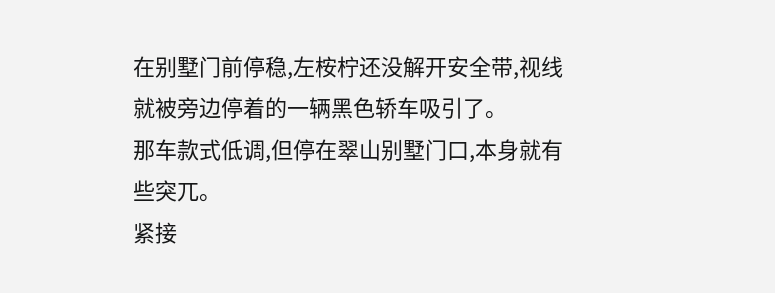在别墅门前停稳,左桉柠还没解开安全带,视线就被旁边停着的一辆黑色轿车吸引了。
那车款式低调,但停在翠山别墅门口,本身就有些突兀。
紧接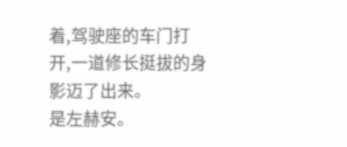着,驾驶座的车门打开,一道修长挺拔的身影迈了出来。
是左赫安。